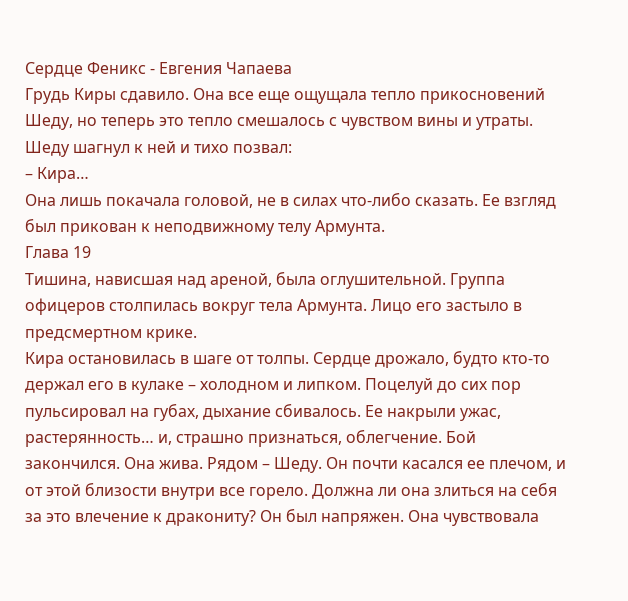Сердце Феникс - Евгения Чапаева
Грудь Киры сдавило. Она все еще ощущала тепло прикосновений Шеду, но теперь это тепло смешалось с чувством вины и утраты.
Шеду шагнул к ней и тихо позвал:
– Кира…
Она лишь покачала головой, не в силах что-либо сказать. Ее взгляд был прикован к неподвижному телу Армунта.
Глава 19
Тишина, нависшая над ареной, была оглушительной. Группа офицеров столпилась вокруг тела Армунта. Лицо его застыло в предсмертном крике.
Кира остановилась в шаге от толпы. Сердце дрожало, будто кто-то держал его в кулаке – холодном и липком. Поцелуй до сих пор пульсировал на губах, дыхание сбивалось. Ее накрыли ужас, растерянность… и, страшно признаться, облегчение. Бой закончился. Она жива. Рядом – Шеду. Он почти касался ее плечом, и от этой близости внутри все горело. Должна ли она злиться на себя за это влечение к дракониту? Он был напряжен. Она чувствовала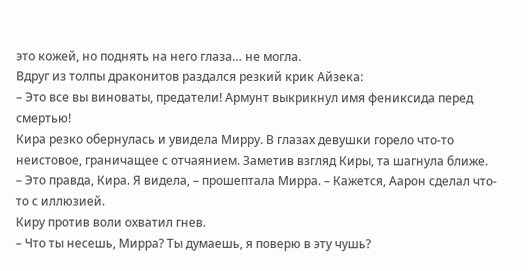это кожей, но поднять на него глаза… не могла.
Вдруг из толпы драконитов раздался резкий крик Айзека:
– Это все вы виноваты, предатели! Армунт выкрикнул имя фениксида перед смертью!
Кира резко обернулась и увидела Мирру. В глазах девушки горело что-то неистовое, граничащее с отчаянием. Заметив взгляд Киры, та шагнула ближе.
– Это правда, Кира. Я видела, – прошептала Мирра. – Кажется, Аарон сделал что-то с иллюзией.
Киру против воли охватил гнев.
– Что ты несешь, Мирра? Ты думаешь, я поверю в эту чушь?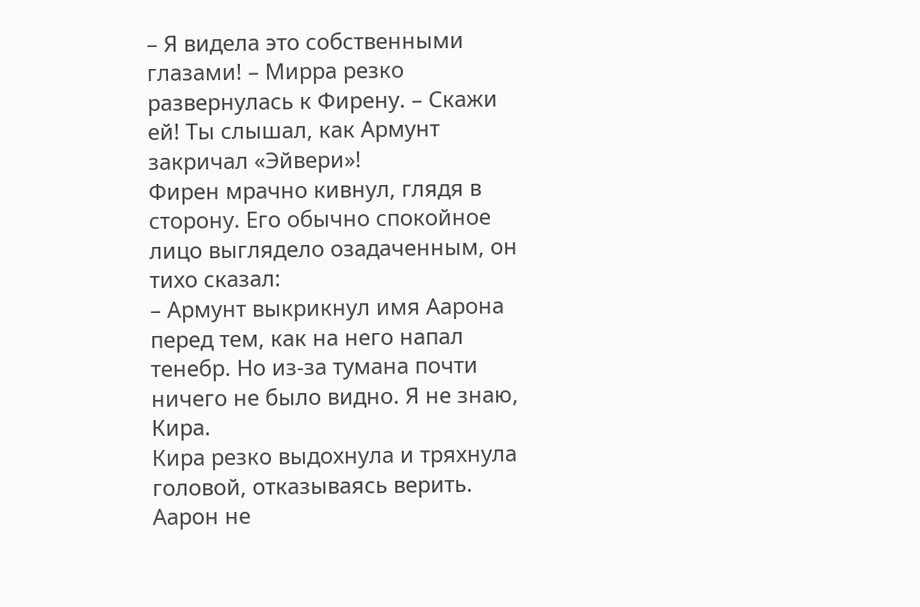– Я видела это собственными глазами! – Мирра резко развернулась к Фирену. – Скажи ей! Ты слышал, как Армунт закричал «Эйвери»!
Фирен мрачно кивнул, глядя в сторону. Его обычно спокойное лицо выглядело озадаченным, он тихо сказал:
– Армунт выкрикнул имя Аарона перед тем, как на него напал тенебр. Но из-за тумана почти ничего не было видно. Я не знаю, Кира.
Кира резко выдохнула и тряхнула головой, отказываясь верить. Аарон не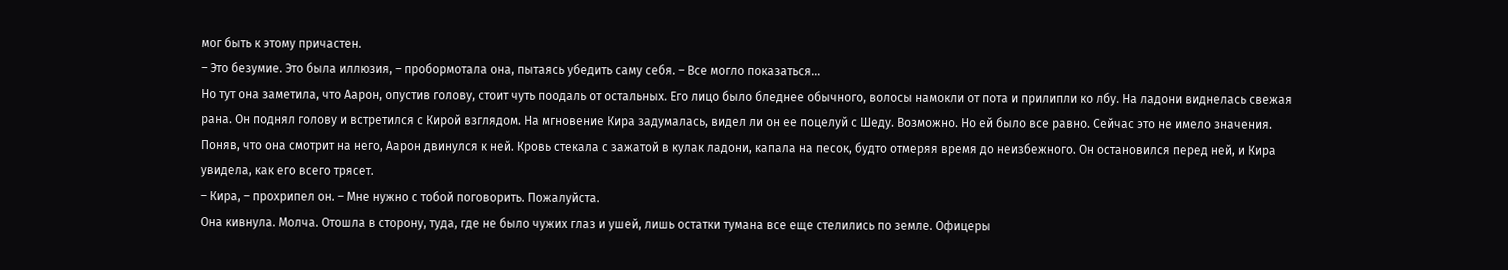мог быть к этому причастен.
– Это безумие. Это была иллюзия, – пробормотала она, пытаясь убедить саму себя. – Все могло показаться…
Но тут она заметила, что Аарон, опустив голову, стоит чуть поодаль от остальных. Его лицо было бледнее обычного, волосы намокли от пота и прилипли ко лбу. На ладони виднелась свежая рана. Он поднял голову и встретился с Кирой взглядом. На мгновение Кира задумалась, видел ли он ее поцелуй с Шеду. Возможно. Но ей было все равно. Сейчас это не имело значения.
Поняв, что она смотрит на него, Аарон двинулся к ней. Кровь стекала с зажатой в кулак ладони, капала на песок, будто отмеряя время до неизбежного. Он остановился перед ней, и Кира увидела, как его всего трясет.
– Кира, – прохрипел он. – Мне нужно с тобой поговорить. Пожалуйста.
Она кивнула. Молча. Отошла в сторону, туда, где не было чужих глаз и ушей, лишь остатки тумана все еще стелились по земле. Офицеры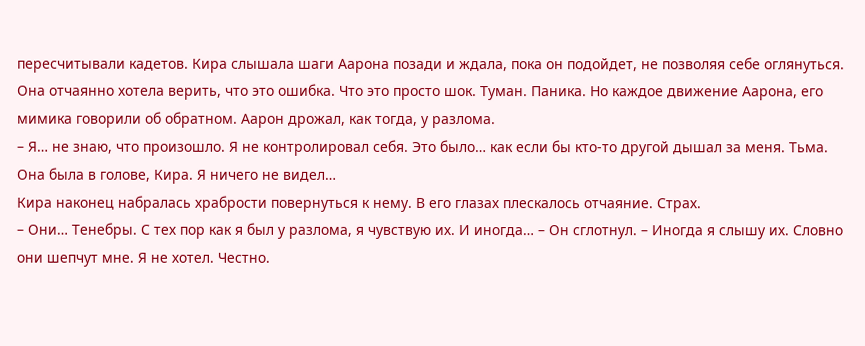пересчитывали кадетов. Кира слышала шаги Аарона позади и ждала, пока он подойдет, не позволяя себе оглянуться.
Она отчаянно хотела верить, что это ошибка. Что это просто шок. Туман. Паника. Но каждое движение Аарона, его мимика говорили об обратном. Аарон дрожал, как тогда, у разлома.
– Я… не знаю, что произошло. Я не контролировал себя. Это было… как если бы кто-то другой дышал за меня. Тьма. Она была в голове, Кира. Я ничего не видел…
Кира наконец набралась храбрости повернуться к нему. В его глазах плескалось отчаяние. Страх.
– Они… Тенебры. С тех пор как я был у разлома, я чувствую их. И иногда… – Он сглотнул. – Иногда я слышу их. Словно они шепчут мне. Я не хотел. Честно.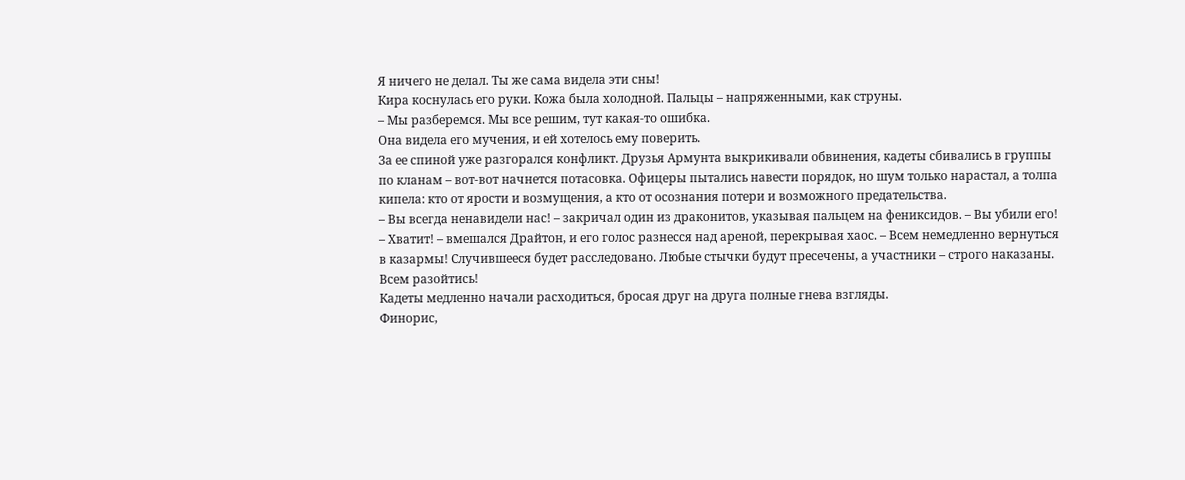Я ничего не делал. Ты же сама видела эти сны!
Кира коснулась его руки. Кожа была холодной. Пальцы – напряженными, как струны.
– Мы разберемся. Мы все решим, тут какая-то ошибка.
Она видела его мучения, и ей хотелось ему поверить.
За ее спиной уже разгорался конфликт. Друзья Армунта выкрикивали обвинения, кадеты сбивались в группы по кланам – вот-вот начнется потасовка. Офицеры пытались навести порядок, но шум только нарастал, а толпа кипела: кто от ярости и возмущения, а кто от осознания потери и возможного предательства.
– Вы всегда ненавидели нас! – закричал один из драконитов, указывая пальцем на фениксидов. – Вы убили его!
– Хватит! – вмешался Драйтон, и его голос разнесся над ареной, перекрывая хаос. – Всем немедленно вернуться в казармы! Случившееся будет расследовано. Любые стычки будут пресечены, а участники – строго наказаны. Всем разойтись!
Кадеты медленно начали расходиться, бросая друг на друга полные гнева взгляды.
Финорис,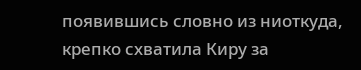появившись словно из ниоткуда, крепко схватила Киру за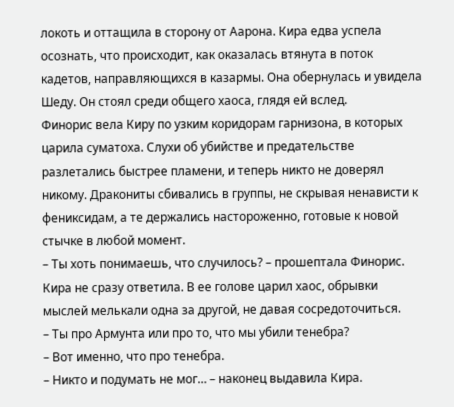локоть и оттащила в сторону от Аарона. Кира едва успела осознать, что происходит, как оказалась втянута в поток кадетов, направляющихся в казармы. Она обернулась и увидела Шеду. Он стоял среди общего хаоса, глядя ей вслед.
Финорис вела Киру по узким коридорам гарнизона, в которых царила суматоха. Слухи об убийстве и предательстве разлетались быстрее пламени, и теперь никто не доверял никому. Дракониты сбивались в группы, не скрывая ненависти к фениксидам, а те держались настороженно, готовые к новой стычке в любой момент.
– Ты хоть понимаешь, что случилось? – прошептала Финорис.
Кира не сразу ответила. В ее голове царил хаос, обрывки мыслей мелькали одна за другой, не давая сосредоточиться.
– Ты про Армунта или про то, что мы убили тенебра?
– Вот именно, что про тенебра.
– Никто и подумать не мог… – наконец выдавила Кира.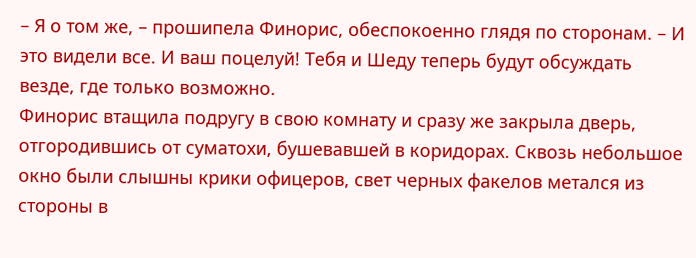– Я о том же, – прошипела Финорис, обеспокоенно глядя по сторонам. – И это видели все. И ваш поцелуй! Тебя и Шеду теперь будут обсуждать везде, где только возможно.
Финорис втащила подругу в свою комнату и сразу же закрыла дверь, отгородившись от суматохи, бушевавшей в коридорах. Сквозь небольшое окно были слышны крики офицеров, свет черных факелов метался из стороны в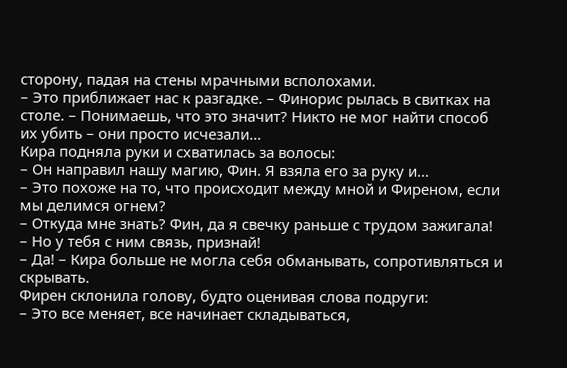сторону, падая на стены мрачными всполохами.
– Это приближает нас к разгадке. – Финорис рылась в свитках на столе. – Понимаешь, что это значит? Никто не мог найти способ их убить – они просто исчезали…
Кира подняла руки и схватилась за волосы:
– Он направил нашу магию, Фин. Я взяла его за руку и…
– Это похоже на то, что происходит между мной и Фиреном, если мы делимся огнем?
– Откуда мне знать? Фин, да я свечку раньше с трудом зажигала!
– Но у тебя с ним связь, признай!
– Да! – Кира больше не могла себя обманывать, сопротивляться и скрывать.
Фирен склонила голову, будто оценивая слова подруги:
– Это все меняет, все начинает складываться,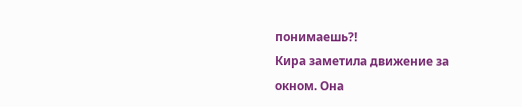понимаешь?!
Кира заметила движение за окном. Она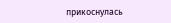прикоснулась